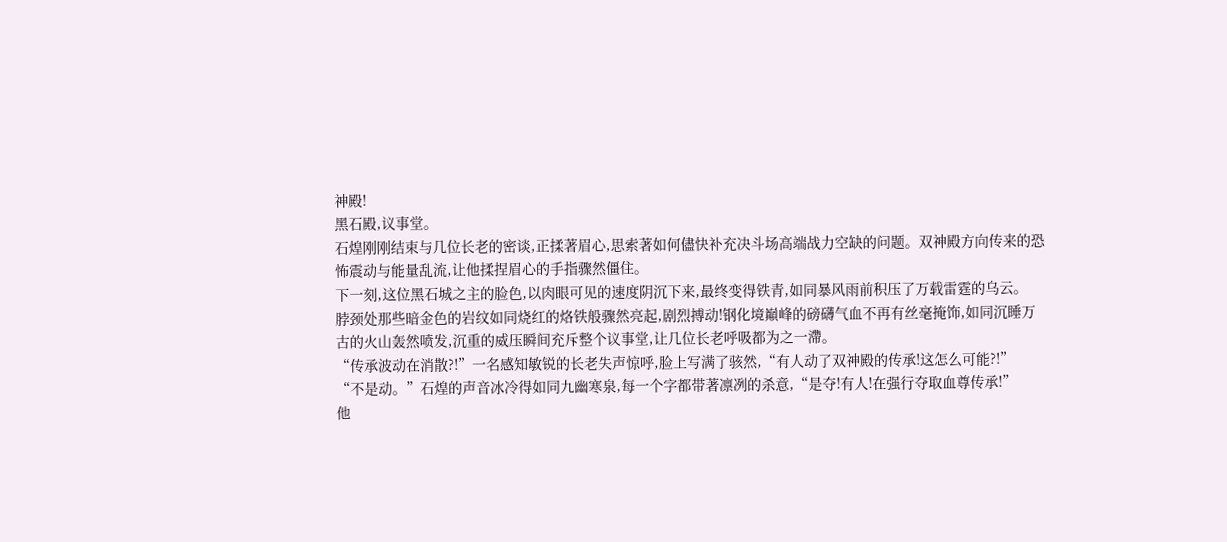神殿!
黑石殿,议事堂。
石煌刚刚结束与几位长老的密谈,正揉著眉心,思索著如何儘快补充决斗场高端战力空缺的问题。双神殿方向传来的恐怖震动与能量乱流,让他揉捏眉心的手指骤然僵住。
下一刻,这位黑石城之主的脸色,以肉眼可见的速度阴沉下来,最终变得铁青,如同暴风雨前积压了万载雷霆的乌云。
脖颈处那些暗金色的岩纹如同烧红的烙铁般骤然亮起,剧烈搏动!钢化境巔峰的磅礴气血不再有丝毫掩饰,如同沉睡万古的火山轰然喷发,沉重的威压瞬间充斥整个议事堂,让几位长老呼吸都为之一滯。
“传承波动在消散?!”一名感知敏锐的长老失声惊呼,脸上写满了骇然,“有人动了双神殿的传承!这怎么可能?!”
“不是动。”石煌的声音冰冷得如同九幽寒泉,每一个字都带著凛冽的杀意,“是夺!有人!在强行夺取血尊传承!”
他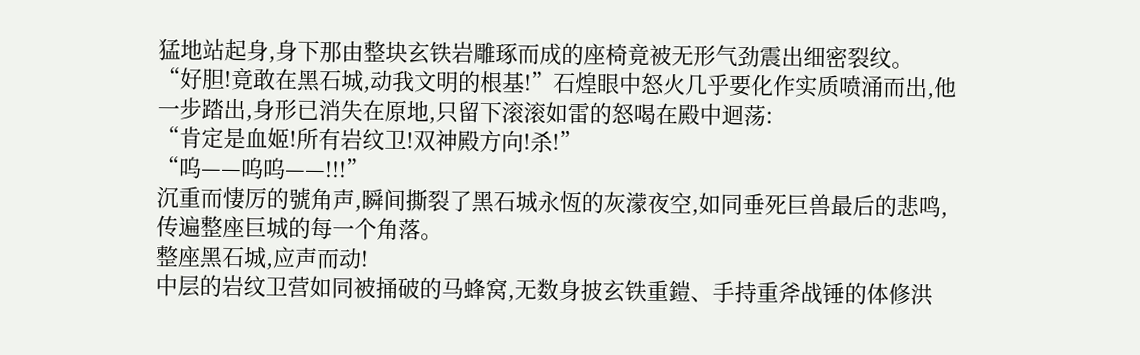猛地站起身,身下那由整块玄铁岩雕琢而成的座椅竟被无形气劲震出细密裂纹。
“好胆!竟敢在黑石城,动我文明的根基!”石煌眼中怒火几乎要化作实质喷涌而出,他一步踏出,身形已消失在原地,只留下滚滚如雷的怒喝在殿中迴荡:
“肯定是血姬!所有岩纹卫!双神殿方向!杀!”
“呜——呜呜——!!!”
沉重而悽厉的號角声,瞬间撕裂了黑石城永恆的灰濛夜空,如同垂死巨兽最后的悲鸣,传遍整座巨城的每一个角落。
整座黑石城,应声而动!
中层的岩纹卫营如同被捅破的马蜂窝,无数身披玄铁重鎧、手持重斧战锤的体修洪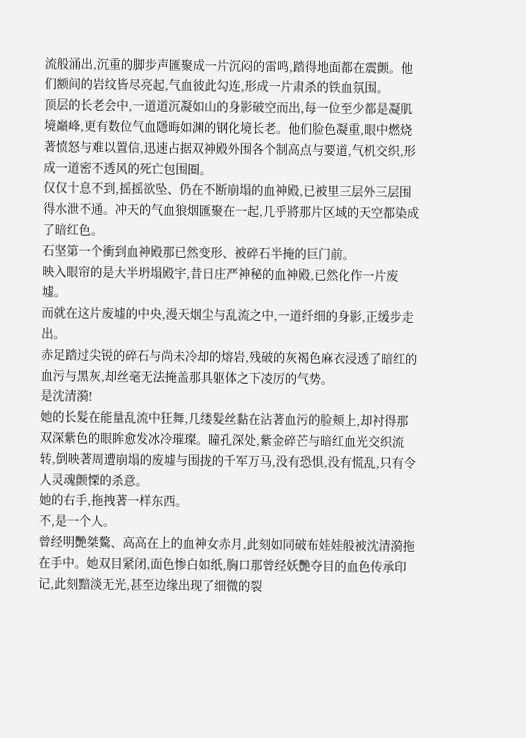流般涌出,沉重的脚步声匯聚成一片沉闷的雷鸣,踏得地面都在震颤。他们额间的岩纹皆尽亮起,气血彼此勾连,形成一片肃杀的铁血氛围。
顶层的长老会中,一道道沉凝如山的身影破空而出,每一位至少都是凝肌境巔峰,更有数位气血隱晦如渊的钢化境长老。他们脸色凝重,眼中燃烧著愤怒与难以置信,迅速占据双神殿外围各个制高点与要道,气机交织,形成一道密不透风的死亡包围圈。
仅仅十息不到,摇摇欲坠、仍在不断崩塌的血神殿,已被里三层外三层围得水泄不通。冲天的气血狼烟匯聚在一起,几乎將那片区域的天空都染成了暗红色。
石坚第一个衝到血神殿那已然变形、被碎石半掩的巨门前。
映入眼帘的是大半坍塌殿宇,昔日庄严神秘的血神殿,已然化作一片废墟。
而就在这片废墟的中央,漫天烟尘与乱流之中,一道纤细的身影,正缓步走出。
赤足踏过尖锐的碎石与尚未冷却的熔岩,残破的灰褐色麻衣浸透了暗红的血污与黑灰,却丝毫无法掩盖那具躯体之下凌厉的气势。
是沈清漪!
她的长髮在能量乱流中狂舞,几缕髮丝黏在沾著血污的脸颊上,却衬得那双深紫色的眼眸愈发冰冷璀璨。瞳孔深处,紫金碎芒与暗红血光交织流转,倒映著周遭崩塌的废墟与围拢的千军万马,没有恐惧,没有慌乱,只有令人灵魂颤慄的杀意。
她的右手,拖拽著一样东西。
不,是一个人。
曾经明艷桀驁、高高在上的血神女赤月,此刻如同破布娃娃般被沈清漪拖在手中。她双目紧闭,面色惨白如纸,胸口那曾经妖艷夺目的血色传承印记,此刻黯淡无光,甚至边缘出现了细微的裂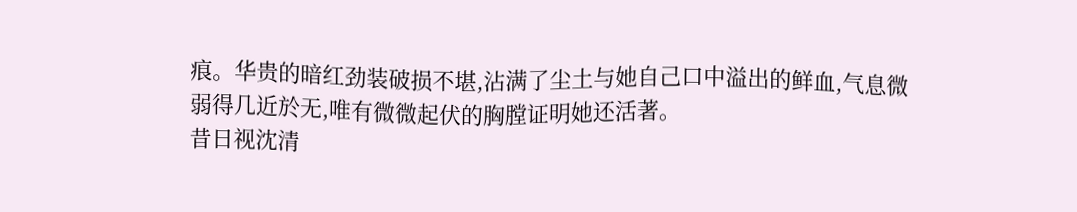痕。华贵的暗红劲装破损不堪,沾满了尘土与她自己口中溢出的鲜血,气息微弱得几近於无,唯有微微起伏的胸膛证明她还活著。
昔日视沈清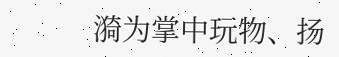漪为掌中玩物、扬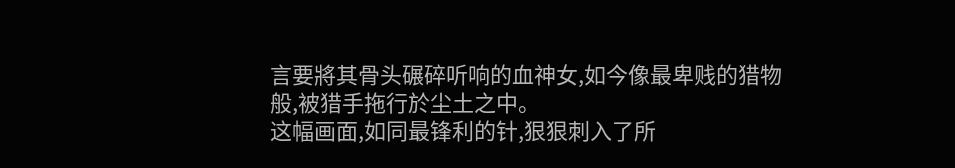言要將其骨头碾碎听响的血神女,如今像最卑贱的猎物般,被猎手拖行於尘土之中。
这幅画面,如同最锋利的针,狠狠刺入了所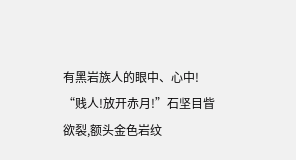有黑岩族人的眼中、心中!
“贱人!放开赤月!”石坚目眥欲裂,额头金色岩纹